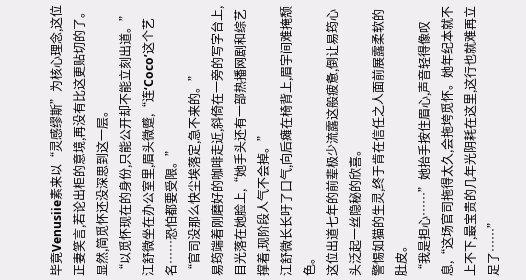毕竟Venusiie素来以“灵感缪斯”为核心理念,这位正妻笑言,若论出柜的意境,再没有比这更贴切的了。
显然,简觅怀还没深思到这一层。
“以觅怀现在的身份,只能公开却不能立刻出道。”江舒微坐在办公室里,眉头微蹙,“连‘Coco’这个艺名……恐怕都要受限。”
“官司没那么快尘埃落定,急不来的。”
易筠端着刚磨好的咖啡走近,斜倚在一旁的写字台上,目光落在她脸上,“她手头还有一部热播网剧和综艺撑着,现阶段人气不会掉。”
江舒微长长吁了口气,向后瘫在椅背上,眉宇间难掩颓色。
这位出道七年的前辈极少流露这般疲惫,倒让易筠心头泛起一丝隐秘的欣喜。
警惕如猫的生灵,终于肯在信任之人面前展露柔软的肚皮。
“我是担心……”她抬手按住眉心,声音轻得像叹息,“这场官司拖得太久,会拖垮觅怀。她年纪本就不上不下,最宝贵的几年光阴耗在这里,这行也就难再立足了……”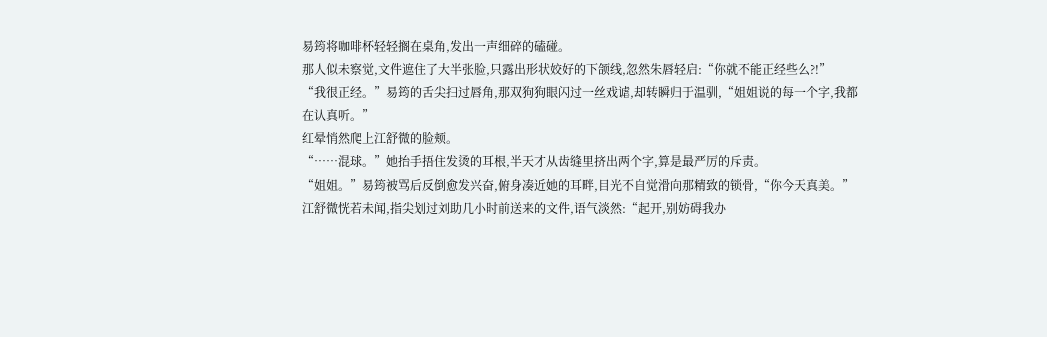易筠将咖啡杯轻轻搁在桌角,发出一声细碎的磕碰。
那人似未察觉,文件遮住了大半张脸,只露出形状姣好的下颌线,忽然朱唇轻启:“你就不能正经些么?!”
“我很正经。”易筠的舌尖扫过唇角,那双狗狗眼闪过一丝戏谑,却转瞬归于温驯,“姐姐说的每一个字,我都在认真听。”
红晕悄然爬上江舒微的脸颊。
“……混球。”她抬手捂住发烫的耳根,半天才从齿缝里挤出两个字,算是最严厉的斥责。
“姐姐。”易筠被骂后反倒愈发兴奋,俯身凑近她的耳畔,目光不自觉滑向那精致的锁骨,“你今天真美。”
江舒微恍若未闻,指尖划过刘助几小时前送来的文件,语气淡然:“起开,别妨碍我办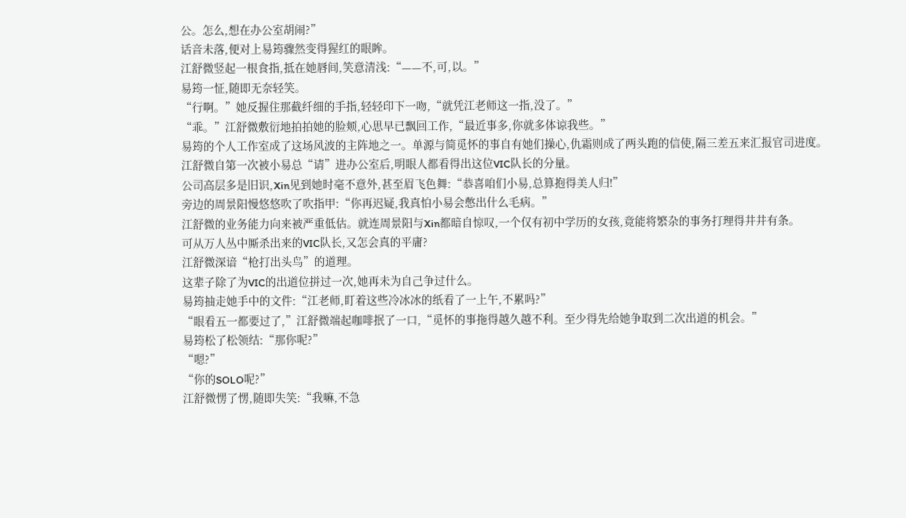公。怎么,想在办公室胡闹?”
话音未落,便对上易筠骤然变得猩红的眼眸。
江舒微竖起一根食指,抵在她唇间,笑意清浅:“——不,可,以。”
易筠一怔,随即无奈轻笑。
“行啊。”她反握住那截纤细的手指,轻轻印下一吻,“就凭江老师这一指,没了。”
“乖。”江舒微敷衍地拍拍她的脸颊,心思早已飘回工作,“最近事多,你就多体谅我些。”
易筠的个人工作室成了这场风波的主阵地之一。单源与简觅怀的事自有她们操心,仇霜则成了两头跑的信使,隔三差五来汇报官司进度。
江舒微自第一次被小易总“请”进办公室后,明眼人都看得出这位VIC队长的分量。
公司高层多是旧识,Xin见到她时毫不意外,甚至眉飞色舞:“恭喜咱们小易,总算抱得美人归!”
旁边的周景阳慢悠悠吹了吹指甲:“你再迟疑,我真怕小易会憋出什么毛病。”
江舒微的业务能力向来被严重低估。就连周景阳与Xin都暗自惊叹,一个仅有初中学历的女孩,竟能将繁杂的事务打理得井井有条。
可从万人丛中厮杀出来的VIC队长,又怎会真的平庸?
江舒微深谙“枪打出头鸟”的道理。
这辈子除了为VIC的出道位拼过一次,她再未为自己争过什么。
易筠抽走她手中的文件:“江老师,盯着这些冷冰冰的纸看了一上午,不累吗?”
“眼看五一都要过了,”江舒微端起咖啡抿了一口,“觅怀的事拖得越久越不利。至少得先给她争取到二次出道的机会。”
易筠松了松领结:“那你呢?”
“嗯?”
“你的SOLO呢?”
江舒微愣了愣,随即失笑:“我嘛,不急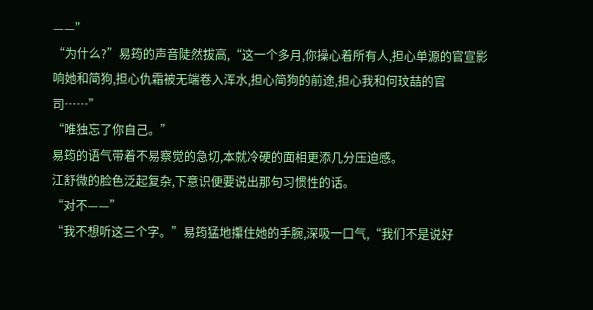——”
“为什么?”易筠的声音陡然拔高,“这一个多月,你操心着所有人,担心单源的官宣影响她和简狗,担心仇霜被无端卷入浑水,担心简狗的前途,担心我和何玟喆的官司……”
“唯独忘了你自己。”
易筠的语气带着不易察觉的急切,本就冷硬的面相更添几分压迫感。
江舒微的脸色泛起复杂,下意识便要说出那句习惯性的话。
“对不——”
“我不想听这三个字。”易筠猛地攥住她的手腕,深吸一口气,“我们不是说好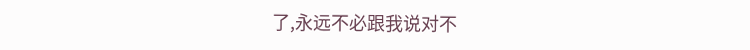了,永远不必跟我说对不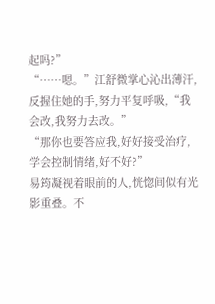起吗?”
“……嗯。”江舒微掌心沁出薄汗,反握住她的手,努力平复呼吸,“我会改,我努力去改。”
“那你也要答应我,好好接受治疗,学会控制情绪,好不好?”
易筠凝视着眼前的人,恍惚间似有光影重叠。不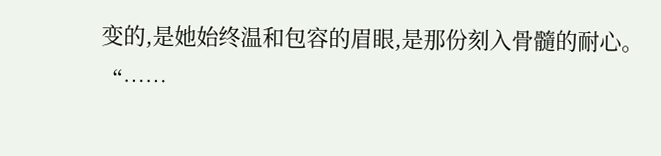变的,是她始终温和包容的眉眼,是那份刻入骨髓的耐心。
“……